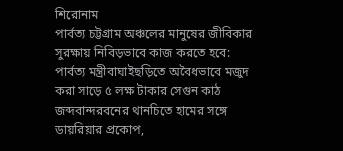শিরোনাম
পার্বত্য চট্টগ্রাম অঞ্চলের মানুষের জীবিকার সুরক্ষায় নিবিড়ভাবে কাজ করতে হবে: পার্বত্য মন্ত্রীবাঘাইছড়িতে অবৈধভাবে মজুদ করা সাড়ে ৫ লক্ষ টাকার সেগুন কাঠ জব্দবান্দরবনের থানচিতে হামের সঙ্গে ডায়রিয়ার প্রকোপ,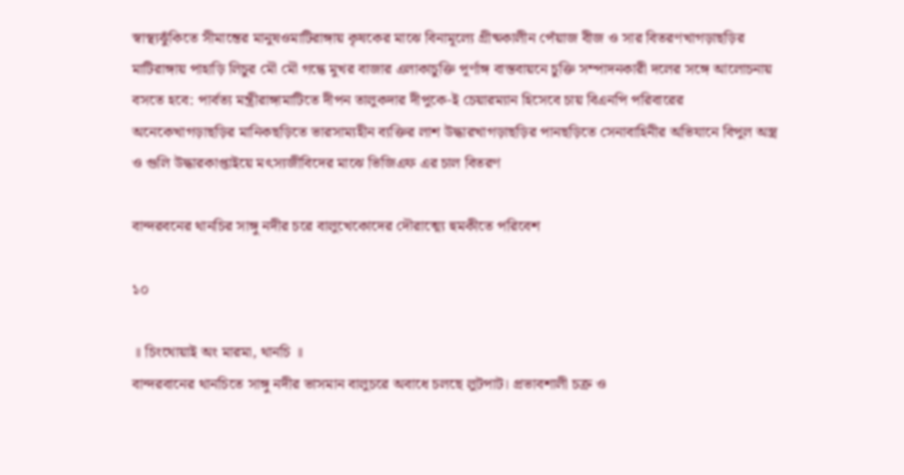স্বাস্থ্যঝুঁকিতে সীমান্তের মানুষওমাটিরাঙ্গায় কৃষকের মাঝে বিনামূল্যে গ্রীষ্মকালীন পেঁয়াজ বীজ ও সার বিতরণখাগড়াছড়ির মাটিরাঙ্গায় পাহাড়ি লিচুর মৌ মৌ গন্ধে মুখর বাজার এলাকাচুক্তি পূর্ণাঙ্গ বাস্তবায়নে চুক্তি সম্পাদনকারী দলের সঙ্গে আলোচনায় বসতে হবে: পার্বত্য মন্ত্রীরাঙ্গামাটিতে দীপন তালুকদার দীপুকে-ই চেয়ারম্যান হিসেবে চায় বিএনপি পরিবারের অনেকেখাগড়াছড়ির মানিকছড়িতে ভারসাম্যহীন ব্যক্তির লাশ উদ্ধারখাগড়াছড়ির পানছড়িতে সেনাবাহিনীর অভিযানে বিপুল অস্ত্র ও গুলি উদ্ধারকাপ্তাইয়ে মৎস্যজীবিদের মাঝে ভিজিএফ এর চাল বিতরণ

বান্দরবনের থানচির সাঙ্গু নদীর চরে বালুখেকোদের দৌরাত্ম্যে হুমকীতে পরিবেশ

১০

॥ চিংথোয়াই অং মারমা, থানচি ॥
বান্দরবানের থানচিতে সাঙ্গু নদীর ভাসমান বালুচরে অবাধে চলছে লুটপাট। প্রভাবশালী চক্র ও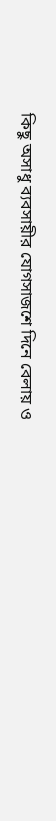কিছু অসাধু ব্যবসায়ীর যোগসাজশে দিনে বেলায় ও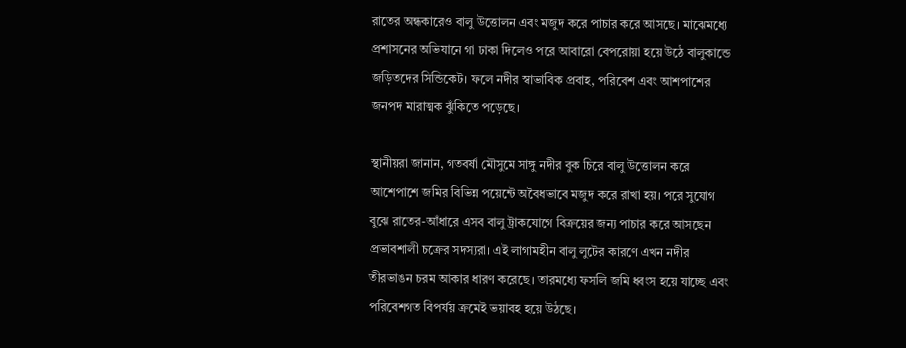রাতের অন্ধকারেও বালু উত্তোলন এবং মজুদ করে পাচার করে আসছে। মাঝেমধ্যে প্রশাসনের অভিযানে গা ঢাকা দিলেও পরে আবারো বেপরোয়া হয়ে উঠে বালুকান্ডে জড়িতদের সিন্ডিকেট। ফলে নদীর স্বাভাবিক প্রবাহ, পরিবেশ এবং আশপাশের জনপদ মারাত্মক ঝুঁকিতে পড়েছে।

স্থানীয়রা জানান, গতবর্ষা মৌসুমে সাঙ্গু নদীর বুক চিরে বালু উত্তোলন করে আশেপাশে জমির বিভিন্ন পয়েন্টে অবৈধভাবে মজুদ করে রাখা হয়। পরে সুযোগ বুঝে রাতের-আঁধারে এসব বালু ট্রাকযোগে বিক্রয়ের জন্য পাচার করে আসছেন প্রভাবশালী চক্রের সদস্যরা। এই লাগামহীন বালু লুটের কারণে এখন নদীর তীরভাঙন চরম আকার ধারণ করেছে। তারমধ্যে ফসলি জমি ধ্বংস হয়ে যাচ্ছে এবং পরিবেশগত বিপর্যয় ক্রমেই ভয়াবহ হয়ে উঠছে।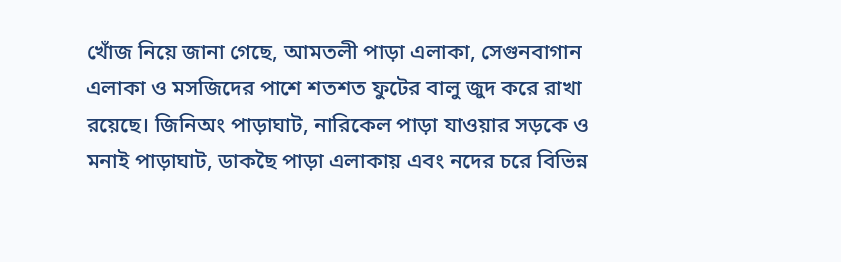খোঁজ নিয়ে জানা গেছে, আমতলী পাড়া এলাকা, সেগুনবাগান এলাকা ও মসজিদের পাশে শতশত ফুটের বালু জুদ করে রাখা রয়েছে। জিনিঅং পাড়াঘাট, নারিকেল পাড়া যাওয়ার সড়কে ও মনাই পাড়াঘাট, ডাকছৈ পাড়া এলাকায় এবং নদের চরে বিভিন্ন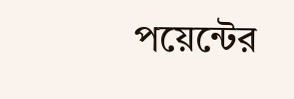পয়েন্টের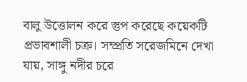বালু উত্তোলন করে স্তুপ করেছে কয়েকটি প্রভাবশালী চক্র। সম্প্রতি সরেজমিনে দেখা যায়, সাঙ্গু নদীর চরে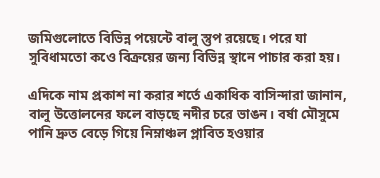জমিগুলোতে বিভিন্ন পয়েন্টে বালু স্তুপ রয়েছে। পরে যা সুবিধামতো কওে বিক্রয়ের জন্য বিভিন্ন স্থানে পাচার করা হয়।

এদিকে নাম প্রকাশ না করার শর্তে একাধিক বাসিন্দারা জানান, বালু উত্তোলনের ফলে বাড়ছে নদীর চরে ভাঙন। বর্ষা মৌসুমে পানি দ্রুত বেড়ে গিয়ে নিম্নাঞ্চল প্লাবিত হওয়ার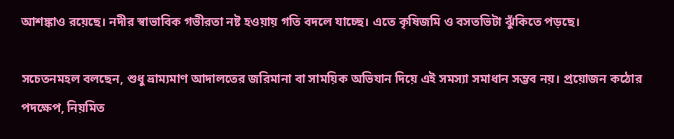আশঙ্কাও রয়েছে। নদীর স্বাভাবিক গভীরতা নষ্ট হওয়ায় গতি বদলে যাচ্ছে। এতে কৃষিজমি ও বসতভিটা ঝুঁকিতে পড়ছে।

সচেতনমহল বলছেন, শুধু ভ্রাম্যমাণ আদালতের জরিমানা বা সাময়িক অভিযান দিয়ে এই সমস্যা সমাধান সম্ভব নয়। প্রয়োজন কঠোর পদক্ষেপ, নিয়মিত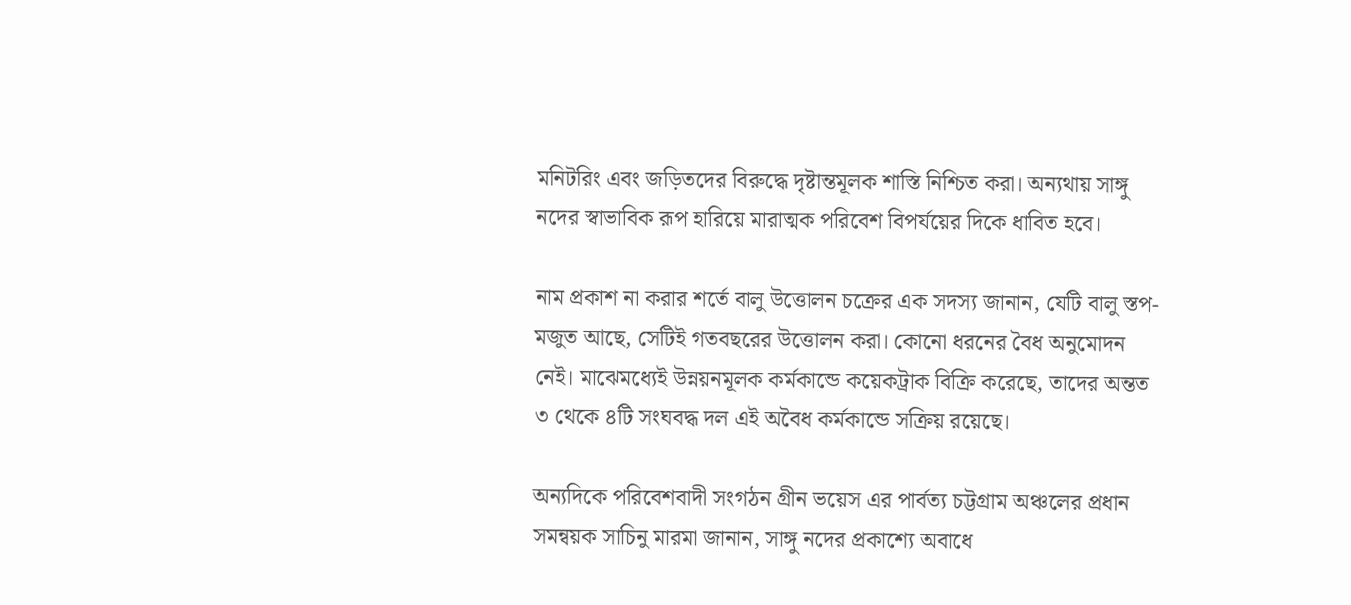মনিটরিং এবং জড়িতদের বিরুদ্ধে দৃষ্টান্তমূলক শাস্তি নিশ্চিত করা। অন্যথায় সাঙ্গু নদের স্বাভাবিক রূপ হারিয়ে মারাত্মক পরিবেশ বিপর্যয়ের দিকে ধাবিত হবে।

নাম প্রকাশ না করার শর্তে বালু উত্তোলন চক্রের এক সদস্য জানান, যেটি বালু স্তপ-মজুত আছে, সেটিই গতবছরের উত্তোলন করা। কোনো ধরনের বৈধ অনুমোদন নেই। মাঝেমধ্যেই উন্নয়নমূলক কর্মকান্ডে কয়েকট্রাক বিক্রি করেছে, তাদের অন্তত ৩ থেকে ৪টি সংঘবদ্ধ দল এই অবৈধ কর্মকান্ডে সক্রিয় রয়েছে।

অন্যদিকে পরিবেশবাদী সংগঠন গ্রীন ভয়েস এর পার্বত্য চট্টগ্রাম অঞ্চলের প্রধান সমন্বয়ক সাচিনু মারমা জানান, সাঙ্গু নদের প্রকাশ্যে অবাধে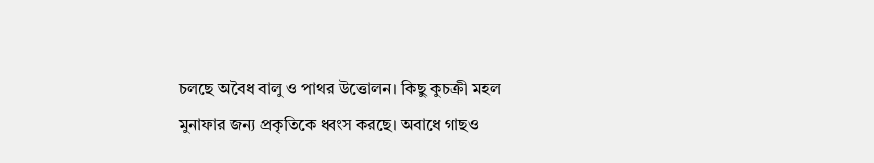চলছে অবৈধ বালু ও পাথর উত্তোলন। কিছু কুচক্রী মহল মুনাফার জন্য প্রকৃতিকে ধ্বংস করছে। অবাধে গাছও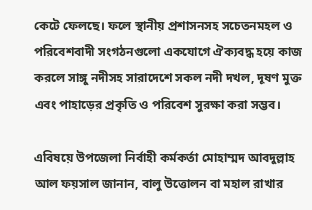কেটে ফেলছে। ফলে স্থানীয় প্রশাসনসহ সচেতনমহল ও পরিবেশবাদী সংগঠনগুলো একযোগে ঐক্যবদ্ধ হয়ে কাজ করলে সাঙ্গু নদীসহ সারাদেশে সকল নদী দখল, দূষণ মুক্ত এবং পাহাড়ের প্রকৃতি ও পরিবেশ সুরক্ষা করা সম্ভব।

এবিষয়ে উপজেলা নির্বাহী কর্মকর্তা মোহাম্মদ আবদুল্লাহ আল ফয়সাল জানান, বালু উত্তোলন বা মহাল রাখার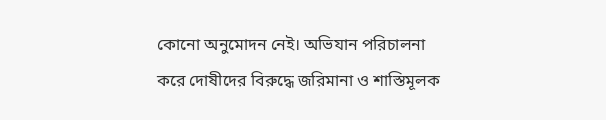কোনো অনুমোদন নেই। অভিযান পরিচালনা করে দোষীদের বিরুদ্ধে জরিমানা ও শাস্তিমূলক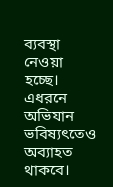ব্যবস্থা নেওয়া হচ্ছে। এধরনে অভিযান ভবিষ্যৎতেও অব্যাহত থাকবে।